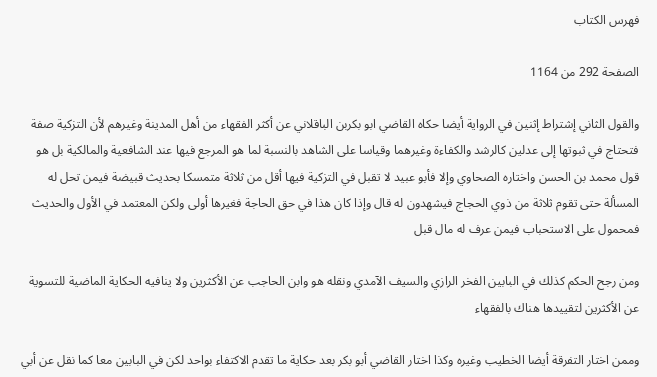فهرس الكتاب

الصفحة 292 من 1164

والقول الثاني إشتراط إثنين في الرواية أيضا حكاه القاضي ابو بكربن الباقلاني عن أكثر الفقهاء من أهل المدينة وغيرهم لأن التزكية صفة فتحتاج في ثبوتها إلى عدلين كالرشد والكفاءة وغيرهما وقياسا على الشاهد بالنسبة لما هو المرجع فيها عند الشافعية والمالكية بل هو قول محمد بن الحسن واختاره الصحاوي وإلا فأبو عبيد لا تقبل في التزكية فيها أقل من ثلاثة متمسكا بحديث قبيضة فيمن تحل له المسألة حتى تقوم ثلاثة من ذوي الحجاج فيشهدون له قال وإذا كان هذا في حق الحاجة فغيرها أولى ولكن المعتمد في الأول والحديث فمحمول على الاستحباب فيمن عرف له مال قبل

ومن رجح الحكم كذلك في البابين الفخر الرازي والسيف الآمدي ونقله هو وابن الحاجب عن الأكثرين ولا ينافيه الحكاية الماضية للتسوية عن الأكثرين لتقييدها هناك بالفقهاء

وممن اختار التفرقة أيضا الخطيب وغيره وكذا اختار القاضي أبو بكر بعد حكاية ما تقدم الاكتفاء بواحد لكن في البابين معا كما نقل عن أبي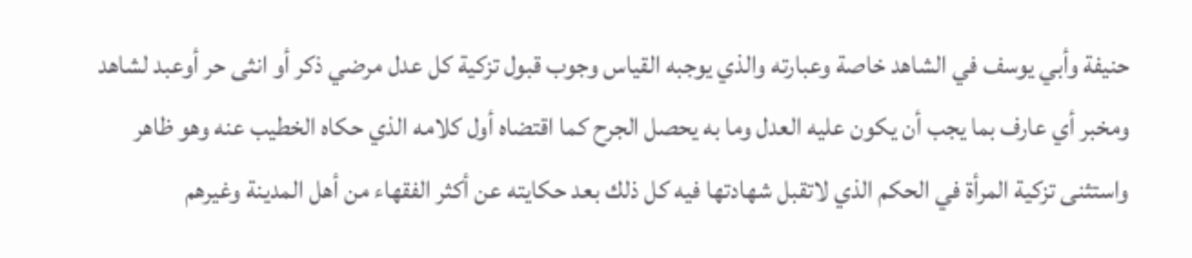حنيفة وأبي يوسف في الشاهد خاصة وعبارته والذي يوجبه القياس وجوب قبول تزكية كل عدل مرضي ذكر أو انثى حر أوعبد لشاهد ومخبر أي عارف بما يجب أن يكون عليه العدل وما به يحصل الجرح كما اقتضاه أول كلامه الذي حكاه الخطيب عنه وهو ظاهر واستثنى تزكية المرأة في الحكم الذي لاتقبل شهادتها فيه كل ذلك بعد حكايته عن أكثر الفقهاء من أهل المدينة وغيرهم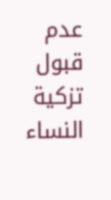عدم قبول تزكية النساء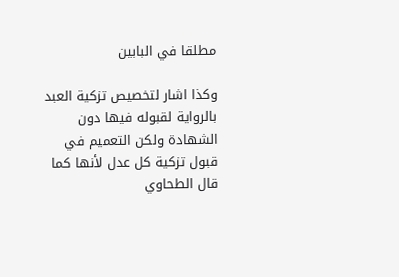مطلقا في البابين

وكذا اشار لتخصيص تزكية العبد بالرواية لقبوله فيها دون الشهادة ولكن التعميم في قبول تزكية كل عدل لأنها كما قال الطحاوي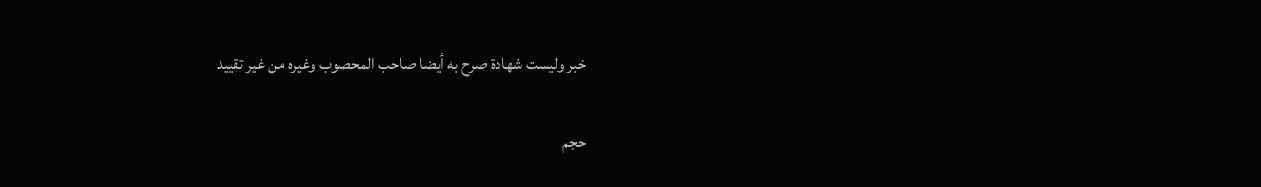خبر وليست شهادة صرح به أيضا صاحب المحصوب وغيره من غير تقييد

حجم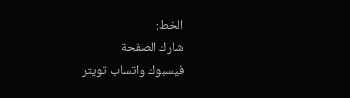الخط:
شارك الصفحة
فيسبوك واتساب تويتر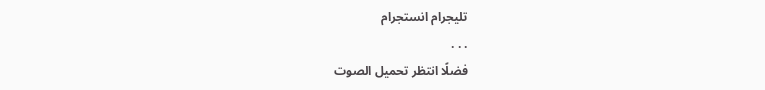تليجرام انستجرام
. . .
فضلًا انتظر تحميل الصوت